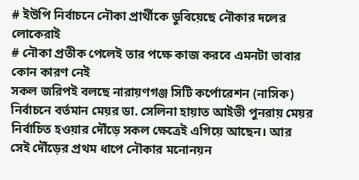# ইউপি নির্বাচনে নৌকা প্রার্থীকে ডুবিয়েছে নৌকার দলের লোকেরাই
# নৌকা প্রতীক পেলেই তার পক্ষে কাজ করবে এমনটা ভাবার কোন কারণ নেই
সকল জরিপই বলছে নারায়ণগঞ্জ সিটি কর্পোরেশন (নাসিক) নির্বাচনে বর্তমান মেয়র ডা. সেলিনা হায়াত আইভী পুনরায় মেয়র নির্বাচিত হওয়ার দৌঁড়ে সকল ক্ষেত্রেই এগিয়ে আছেন। আর সেই দৌঁড়ের প্রথম ধাপে নৌকার মনোনয়ন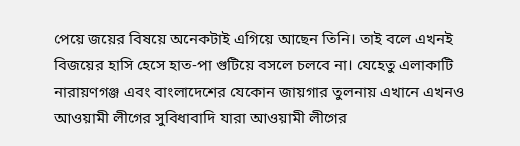পেয়ে জয়ের বিষয়ে অনেকটাই এগিয়ে আছেন তিনি। তাই বলে এখনই বিজয়ের হাসি হেসে হাত-পা গুটিয়ে বসলে চলবে না। যেহেতু এলাকাটি নারায়ণগঞ্জ এবং বাংলাদেশের যেকোন জায়গার তুলনায় এখানে এখনও আওয়ামী লীগের সুবিধাবাদি যারা আওয়ামী লীগের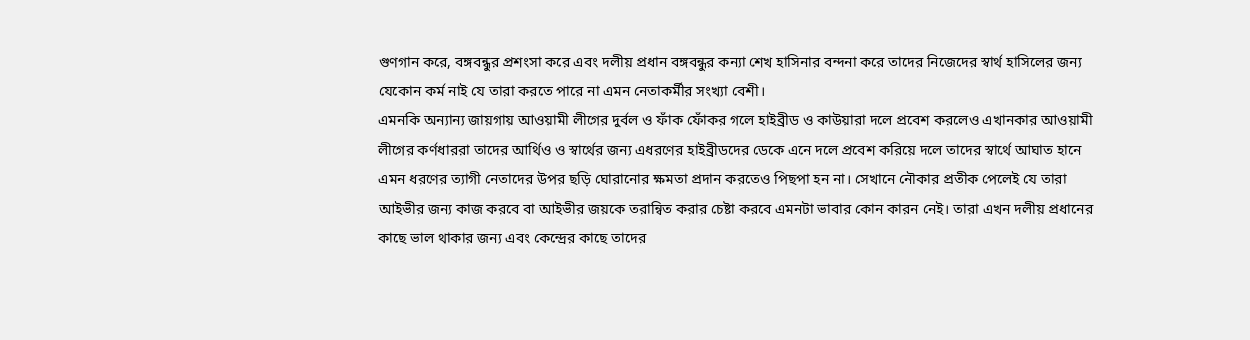গুণগান করে, বঙ্গবন্ধুর প্রশংসা করে এবং দলীয় প্রধান বঙ্গবন্ধুর কন্যা শেখ হাসিনার বন্দনা করে তাদের নিজেদের স্বার্থ হাসিলের জন্য যেকোন কর্ম নাই যে তারা করতে পারে না এমন নেতাকর্মীর সংখ্যা বেশী।
এমনকি অন্যান্য জায়গায় আওয়ামী লীগের দুর্বল ও ফাঁক ফোঁকর গলে হাইব্রীড ও কাউয়ারা দলে প্রবেশ করলেও এখানকার আওয়ামী লীগের কর্ণধাররা তাদের আর্থিও ও স্বার্থের জন্য এধরণের হাইব্রীডদের ডেকে এনে দলে প্রবেশ করিয়ে দলে তাদের স্বার্থে আঘাত হানে এমন ধরণের ত্যাগী নেতাদের উপর ছড়ি ঘোরানোর ক্ষমতা প্রদান করতেও পিছপা হন না। সেখানে নৌকার প্রতীক পেলেই যে তারা আইভীর জন্য কাজ করবে বা আইভীর জয়কে তরান্বিত করার চেষ্টা করবে এমনটা ভাবার কোন কারন নেই। তারা এখন দলীয় প্রধানের কাছে ভাল থাকার জন্য এবং কেন্দ্রের কাছে তাদের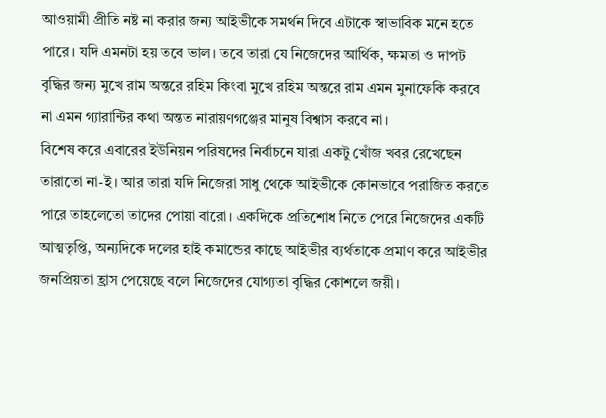আওয়ামী প্রীতি নষ্ট না করার জন্য আইভীকে সমর্থন দিবে এটাকে স্বাভাবিক মনে হতে পারে। যদি এমনটা হয় তবে ভাল। তবে তারা যে নিজেদের আর্থিক, ক্ষমতা ও দাপট বৃদ্ধির জন্য মুখে রাম অন্তরে রহিম কিংবা মুখে রহিম অন্তরে রাম এমন মুনাফেকি করবে না এমন গ্যারান্টির কথা অন্তত নারায়ণগঞ্জের মানুষ বিশ্বাস করবে না।
বিশেষ করে এবারের ইউনিয়ন পরিষদের নির্বাচনে যারা একটু খোঁজ খবর রেখেছেন তারাতো না-ই। আর তারা যদি নিজেরা সাধু থেকে আইভীকে কোনভাবে পরাজিত করতে পারে তাহলেতো তাদের পোয়া বারো। একদিকে প্রতিশোধ নিতে পেরে নিজেদের একটি আত্মতৃপ্তি, অন্যদিকে দলের হাই কমান্ডের কাছে আইভীর ব্যর্থতাকে প্রমাণ করে আইভীর জনপ্রিয়তা হ্রাস পেয়েছে বলে নিজেদের যোগ্যতা বৃদ্ধির কোশলে জয়ী।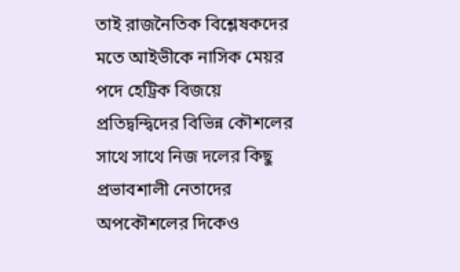তাই রাজনৈতিক বিশ্লেষকদের মতে আইভীকে নাসিক মেয়র পদে হেট্রিক বিজয়ে প্রতিদ্বন্দ্বিদের বিভিন্ন কৌশলের সাথে সাথে নিজ দলের কিছু প্রভাবশালী নেতাদের অপকৌশলের দিকেও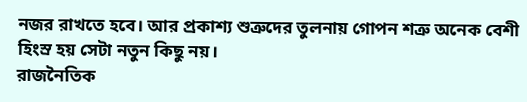নজর রাখতে হবে। আর প্রকাশ্য শুত্রুদের তুলনায় গোপন শত্রু অনেক বেশী হিংস্র হয় সেটা নতুন কিছু নয়।
রাজনৈতিক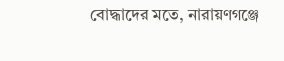বোদ্ধাদের মতে, নারায়ণগঞ্জে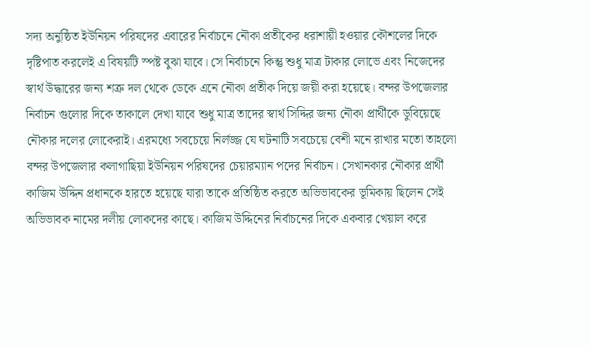সদ্য অনুষ্ঠিত ইউনিয়ন পরিষদের এবারের নির্বাচনে নৌকা প্রতীকের ধরাশায়ী হওয়ার কৌশলের দিকে দৃষ্টিপাত করলেই এ বিষয়টি স্পষ্ট বুঝা যাবে। সে নির্বাচনে কিন্তু শুধু মাত্র টাকার লোভে এবং নিজেদের স্বার্থ উদ্ধারের জন্য শত্রু দল থেকে ডেকে এনে নৌকা প্রতীক দিয়ে জয়ী করা হয়েছে। বন্দর উপজেলার নির্বাচন গুলোর দিকে তাকালে দেখা যাবে শুধু মাত্র তাদের স্বার্থ সিদ্দির জন্য নৌকা প্রার্থীকে ডুবিয়েছে নৌকার দলের লোকেরাই। এরমধ্যে সবচেয়ে নির্লজ্জ যে ঘটনাটি সবচেয়ে বেশী মনে রাখার মতো তাহলো বন্দর উপজেলার কলাগাছিয়া ইউনিয়ন পরিষদের চেয়ারম্যান পদের নির্বাচন। সেখানকার নৌকার প্রার্থী কাজিম উদ্দিন প্রধানকে হারতে হয়েছে যারা তাকে প্রতিষ্ঠিত করতে অভিভাবকের ভূমিকায় ছিলেন সেই অভিভাবক নামের দলীয় লোকদের কাছে। কাজিম উদ্দিনের নির্বাচনের দিকে একবার খেয়াল করে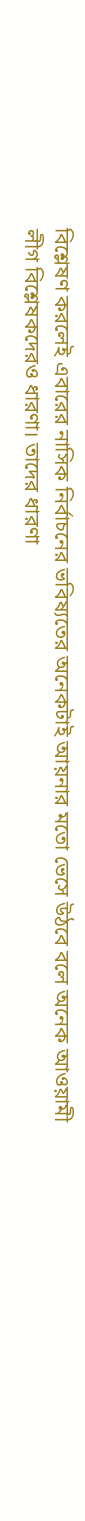বিশ্লেষণ করলেই এবারের নাসিক নির্বাচনের ভবিষ্যতের অনেকটাই আয়নার মতো ভেসে উঠবে বলে অনেক আওয়ামী লীগ বিশ্লেষকদেরও ধারণা। তাদের ধারণা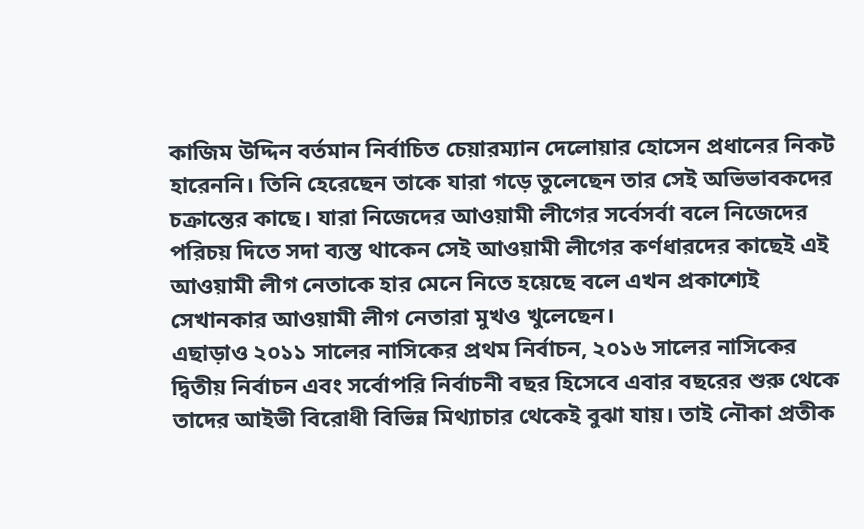কাজিম উদ্দিন বর্তমান নির্বাচিত চেয়ারম্যান দেলোয়ার হোসেন প্রধানের নিকট হারেননি। তিনি হেরেছেন তাকে যারা গড়ে তুলেছেন তার সেই অভিভাবকদের চক্রান্তের কাছে। যারা নিজেদের আওয়ামী লীগের সর্বেসর্বা বলে নিজেদের পরিচয় দিতে সদা ব্যস্ত থাকেন সেই আওয়ামী লীগের কর্ণধারদের কাছেই এই আওয়ামী লীগ নেতাকে হার মেনে নিতে হয়েছে বলে এখন প্রকাশ্যেই সেখানকার আওয়ামী লীগ নেতারা মুখও খুলেছেন।
এছাড়াও ২০১১ সালের নাসিকের প্রথম নির্বাচন, ২০১৬ সালের নাসিকের দ্বিতীয় নির্বাচন এবং সর্বোপরি নির্বাচনী বছর হিসেবে এবার বছরের শুরু থেকে তাদের আইভী বিরোধী বিভিন্ন মিথ্যাচার থেকেই বুঝা যায়। তাই নৌকা প্রতীক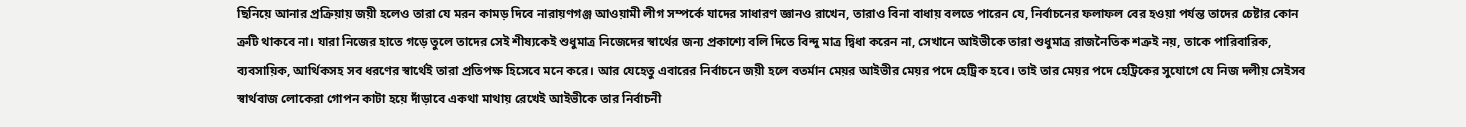ছিনিয়ে আনার প্রক্রিয়ায় জয়ী হলেও তারা যে মরন কামড় দিবে নারায়ণগঞ্জ আওয়ামী লীগ সম্পর্কে যাদের সাধারণ জ্ঞানও রাখেন, তারাও বিনা বাধায় বলতে পারেন যে, নির্বাচনের ফলাফল বের হওয়া পর্যন্ত তাদের চেষ্টার কোন ত্রুটি থাকবে না। যারা নিজের হাতে গড়ে তুলে তাদের সেই শীষ্যকেই শুধুমাত্র নিজেদের স্বার্থের জন্য প্রকাশ্যে বলি দিতে বিন্দু মাত্র দ্বিধা করেন না, সেখানে আইভীকে তারা শুধুমাত্র রাজনৈতিক শত্রুই নয়, তাকে পারিবারিক, ব্যবসায়িক, আর্থিকসহ সব ধরণের স্বার্থেই তারা প্রতিপক্ষ হিসেবে মনে করে। আর যেহেতু এবারের নির্বাচনে জয়ী হলে বতর্মান মেয়র আইভীর মেয়র পদে হেট্রিক হবে। তাই তার মেয়র পদে হেট্রিকের সুযোগে যে নিজ দলীয় সেইসব স্বার্থবাজ লোকেরা গোপন কাটা হয়ে দাঁড়াবে একথা মাথায় রেখেই আইভীকে তার নির্বাচনী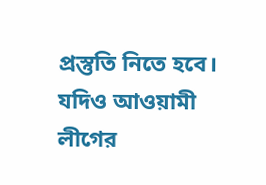প্রস্তুতি নিতে হবে। যদিও আওয়ামী লীগের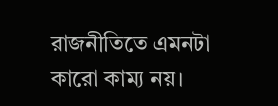রাজনীতিতে এমনটা কারো কাম্য নয়।